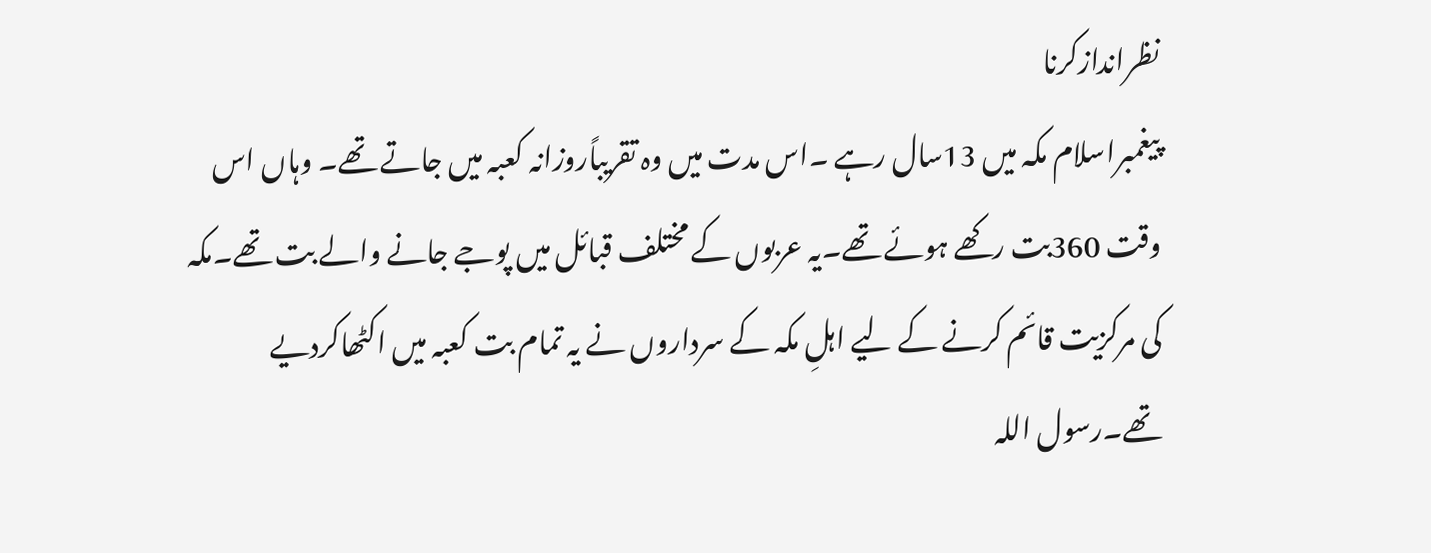نظراندازکرنا
پیغمبراسلام مکہ میں 13سال رہے ۔اس مدت میں وہ تقریباًروزانہ کعبہ میں جاتے تھے۔ وہاں اس وقت 360بت رکھے ہوئے تھے۔یہ عربوں کے مختلف قبائل میں پوجے جانے والے بت تھے۔مکہ کی مرکزیت قائم کرنے کے لیے اہلِ مکہ کے سرداروں نے یہ تمام بت کعبہ میں اکٹھاکردیے تھے۔رسول اللہ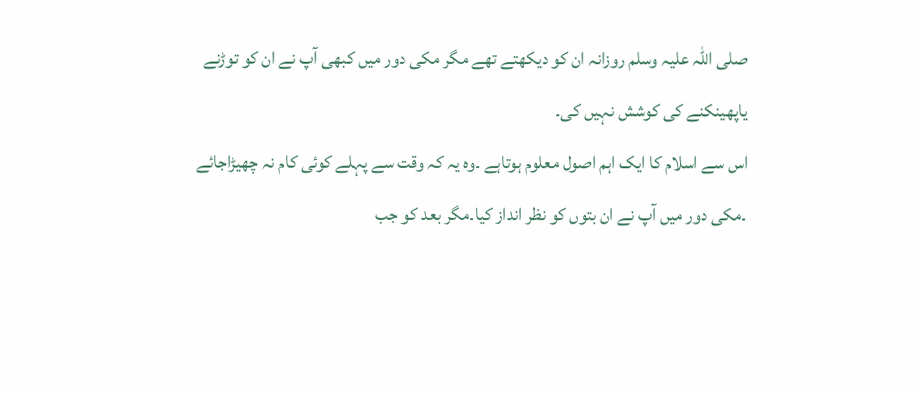صلی اللہ علیہ وسلم روزانہ ان کو دیکھتے تھے مگر مکی دور میں کبھی آپ نے ان کو توڑنے یاپھینکنے کی کوشش نہیں کی۔
اس سے اسلام کا ایک اہم اصول معلوم ہوتاہے ۔وہ یہ کہ وقت سے پہلے کوئی کام نہ چھیڑاجائے ۔مکی دور میں آپ نے ان بتوں کو نظر انداز کیا۔مگر بعد کو جب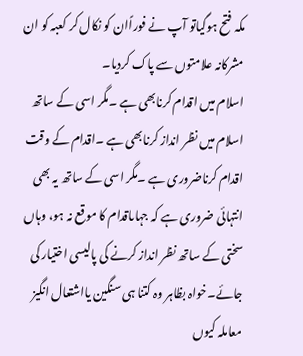مکہ فتح ہوگیاتو آپ نے فوراًان کو نکال کر کعبہ کو ان مشرکانہ علامتوں سے پاک کردیا۔
اسلام میں اقدام کرنابھی ہے ۔مگر اسی کے ساتھ اسلام میں نظر انداز کرنابھی ہے ۔اقدام کے وقت اقدام کرناضروری ہے ۔مگر اسی کے ساتھ یہ بھی انتہائی ضروری ہے کہ جہاںاقدام کا موقع نہ ہو، وہاں سختی کے ساتھ نظر انداز کرنے کی پالیسی اختیار کی جائے۔خواہ بظاہر وہ کتنا ہی سنگین یااشتعال انگیز معاملہ کیوں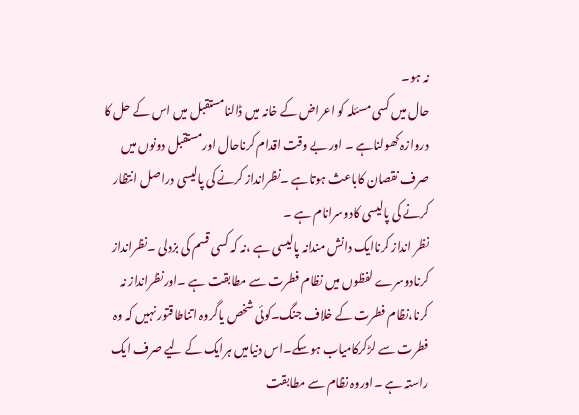نہ ہو۔
حال میں کسی مسئلہ کو اعراض کے خانہ میں ڈالنامستقبل میں اس کے حل کا دروازہ کھولناہے ۔ اور بے وقت اقدام کرناحال اورمستقبل دونوں میں صرف نقصان کاباعث ہوتاہے ۔نظرانداز کرنے کی پالیسی دراصل انتظار کرنے کی پالیسی کادوسرانام ہے ۔
نظر انداز کرناایک دانش مندانہ پالیسی ہے ،نہ کہ کسی قسم کی بزدلی ۔نظرانداز کرنادوسرے لفظوں میں نظام فطرت سے مطابقت ہے ۔اورنظرانداز نہ کرنا،نظام فطرت کے خلاف جنگ۔کوئی شخص یاگروہ اتناطاقتور نہیں کہ وہ فطرت سے لڑکرکامیاب ہوسکے۔اس دنیامیں ہرایک کے لیے صرف ایک راستہ ہے ۔اوروہ نظام سے مطابقت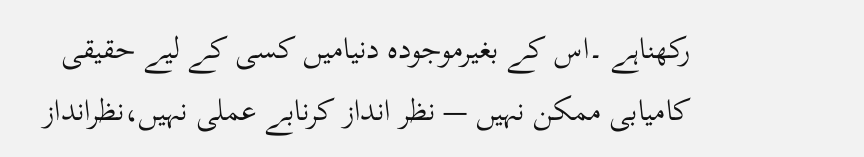رکھناہے ۔اس کے بغیرموجودہ دنیامیں کسی کے لیے حقیقی کامیابی ممکن نہیں — نظر انداز کرنابے عملی نہیں،نظرانداز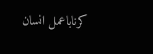کرناباعمل انسان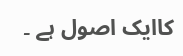کاایک اصول ہے ۔